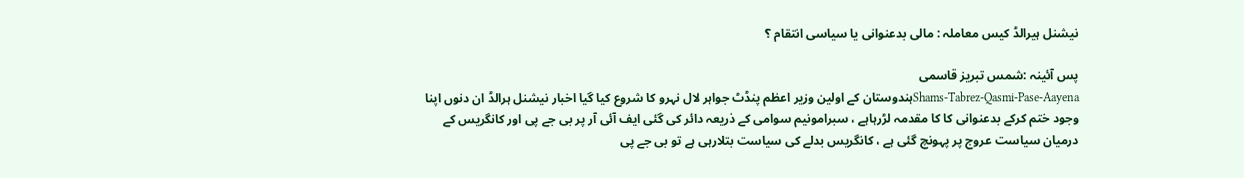نیشنل ہیرالڈ کیس معاملہ : مالی بدعنوانی یا سیاسی انتقام ؟

پس آئینہ :شمس تبریز قاسمی
Shams-Tabrez-Qasmi-Pase-Aayenaہندوستان کے اولین وزیر اعظم پنڈٹ جواہر لال نہرو کا شروع کیا گیا اخبار نیشنل ہرالڈ ان دنوں اپنا وجود ختم کرکے بدعنوانی کا کا مقدمہ لڑرہاہے ، سبرامونیم سوامی کے ذریعہ دائر کی گئی ایف آئی آر پر بی جے پی اور کانگریس کے درمیان سیاست عروج پر پہونچ گئی ہے ، کانگریس بدلے کی سیاست بتلارہی ہے تو بی جے پی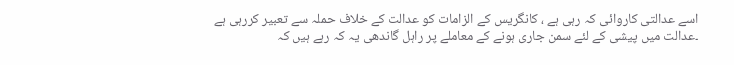اسے عدالتی کاروائی کہ رہی ہے ، کانگریس کے الزامات کو عدالت کے خلاف حملہ سے تعبیر کررہی ہے ۔عدالت میں پیشی کے لئے سمن جاری ہونے کے معاملے پر راہل گاندھی یہ کہ رہے ہیں کہ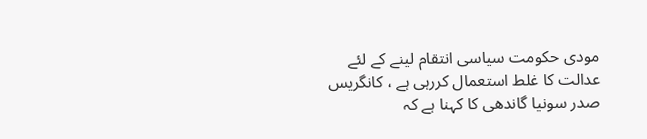مودی حکومت سیاسی انتقام لینے کے لئے عدالت کا غلط استعمال کررہی ہے ، کانگریس صدر سونیا گاندھی کا کہنا ہے کہ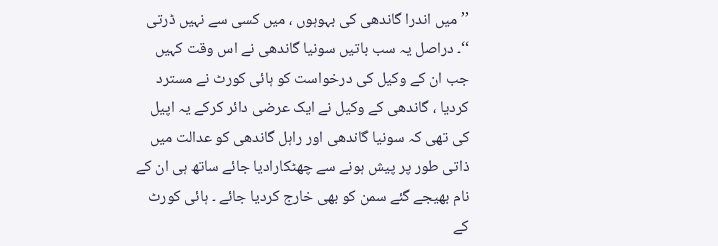’’ میں اندرا گاندھی کی بہوہوں ، میں کسی سے نہیں ڈرتی ‘‘۔ دراصل یہ سب باتیں سونیا گاندھی نے اس وقت کہیں جب ان کے وکیل کی درخواست کو ہائی کورٹ نے مسترد کردیا ، گاندھی کے وکیل نے ایک عرضی دائر کرکے یہ اپیل کی تھی کہ سونیا گاندھی اور راہل گاندھی کو عدالت میں ذاتی طور پر پیش ہونے سے چھٹکارادیا جائے ساتھ ہی ان کے نام بھیجے گئے سمن کو بھی خارج کردیا جائے ۔ ہائی کورٹ کے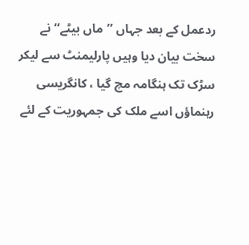ردعمل کے بعد جہاں ’’ماں بیٹے‘‘ نے سخت بیان دیا وہیں پارلیمنٹ سے لیکر سڑک تک ہنگامہ مچ گیا ، کانگریسی رہنماؤں اسے ملک کی جمہوریت کے لئے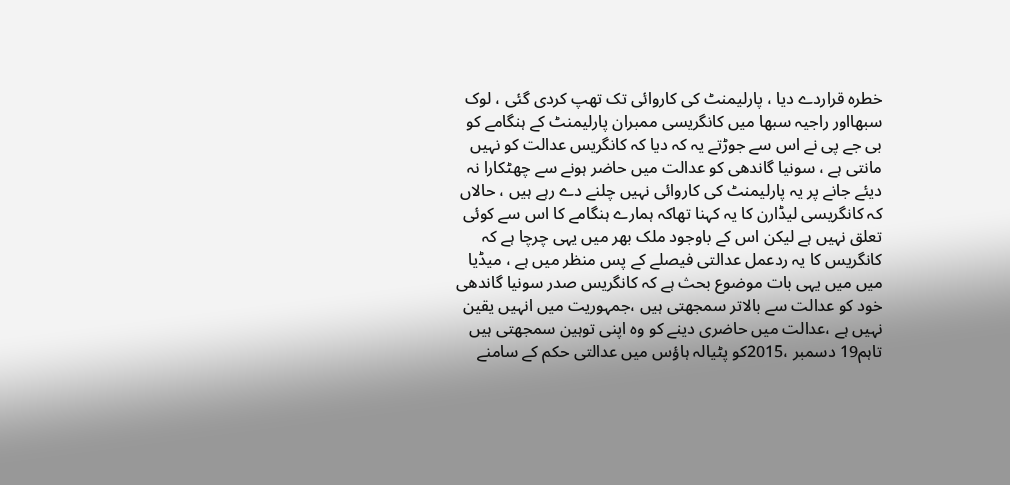خطرہ قراردے دیا ، پارلیمنٹ کی کاروائی تک تھپ کردی گئی ، لوک سبھااور راجیہ سبھا میں کانگریسی ممبران پارلیمنٹ کے ہنگامے کو بی جے پی نے اس سے جوڑتے یہ کہ دیا کہ کانگریس عدالت کو نہیں مانتی ہے ، سونیا گاندھی کو عدالت میں حاضر ہونے سے چھٹکارا نہ دیئے جانے پر یہ پارلیمنٹ کی کاروائی نہیں چلنے دے رہے ہیں ، حالاں کہ کانگریسی لیڈارن کا یہ کہنا تھاکہ ہمارے ہنگامے کا اس سے کوئی تعلق نہیں ہے لیکن اس کے باوجود ملک بھر میں یہی چرچا ہے کہ کانگریس کا یہ ردعمل عدالتی فیصلے کے پس منظر میں ہے ، میڈیا میں میں یہی بات موضوع بحث ہے کہ کانگریس صدر سونیا گاندھی خود کو عدالت سے بالاتر سمجھتی ہیں ،جمہوریت میں انہیں یقین نہیں ہے ،عدالت میں حاضری دینے کو وہ اپنی توہین سمجھتی ہیں تاہم19 دسمبر ،2015کو پٹیالہ ہاؤس میں عدالتی حکم کے سامنے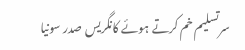سرتسلیم خم کرتے ہوئے کانگریس صدر سونیا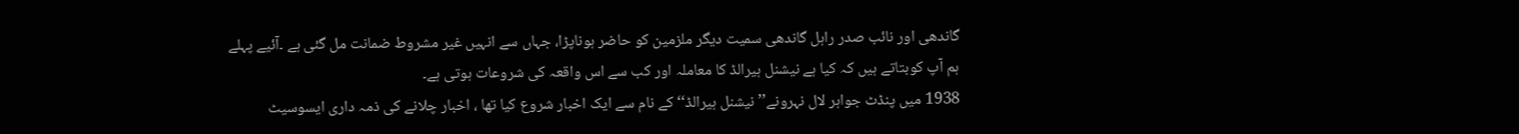گاندھی اور نائب صدر راہل گاندھی سمیت دیگر ملزمین کو حاضر ہوناپڑا، جہاں سے انہیں غیر مشروط ضمانت مل گئی ہے ۔آئیے پہلے ہم آپ کوبتاتے ہیں کہ کیا ہے نیشنل ہیرالڈ کا معاملہ اور کب سے اس واقعہ کی شروعات ہوتی ہے۔
1938 میں پنڈٹ جواہر لال نہرونے’’ نیشنل ہیرالڈ‘‘ کے نام سے ایک اخبار شروع کیا تھا ، اخبار چلانے کی ذمہ داری ایسوسیٹ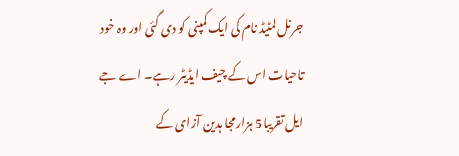جرنل لمٹیڈ نام کی ایک کمپنی کو دی گئی اور وہ خود تاحیات اس کے چیف ایڈیٹر رہے۔ اے جے ایل تقریبا5 ہزارمجا ہدین آزای کے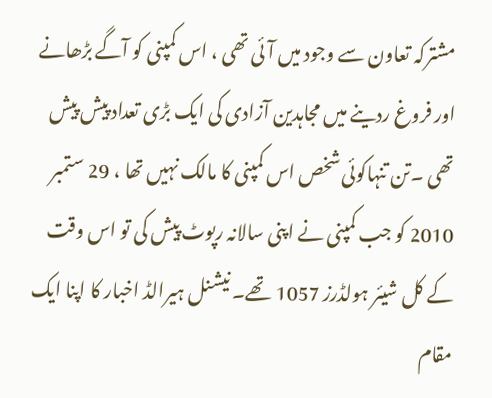مشترکہ تعاون سے وجود میں آئی تھی ، اس کمپنی کو آگے بڑھانے اور فروغ ردینے میں مجاہدین آزادی کی ایک بڑی تعداد پیش پیش تھی ۔تن تنہاکوئی شخص اس کمپنی کا مالک نہیں تھا ، 29 ستمبر 2010 کو جب کمپنی نے اپنی سالانہ رپوٹ پیش کی تو اس وقت کے کل شیئر ہولڈرز 1057 تھے۔ نیشنل ہیرالڈ اخبار کا اپنا ایک مقام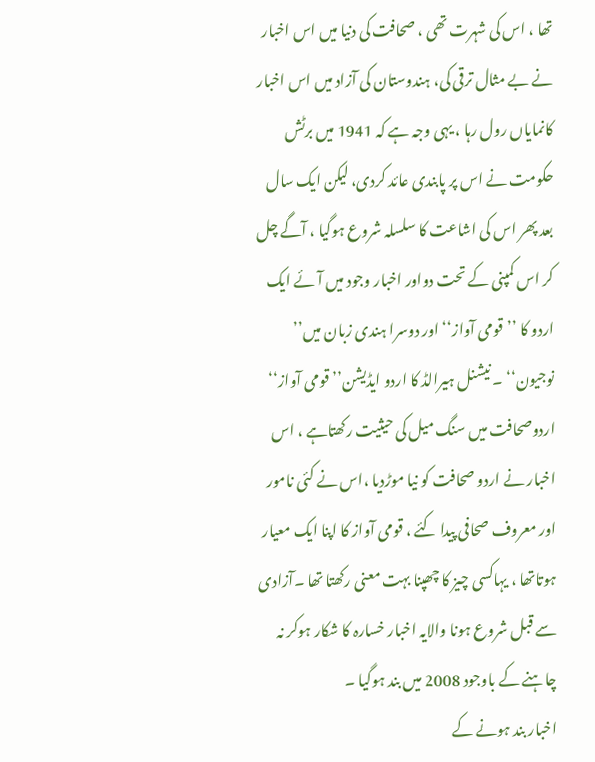تھا ، اس کی شہرت تھی ، صحافت کی دنیا میں اس اخبار نے بے مثال ترقی کی، ہندوستان کی آزاد میں اس اخبار کانمایاں رول رہا ، یہی وجہ ہے کہ 1941 میں برٹش حکومت نے اس پر پابندی عائد کردی، لیکن ایک سال بعد پھر اس کی اشاعت کا سلسلہ شروع ہوگیا ، آگے چل کر اس کمپنی کے تحت دواور اخبار وجود میں آئے ایک اردو کا ’’قومی آواز‘‘ اور دوسرا ہندی زبان میں’’ نوجیون‘‘ ۔ نیشنل ہیرالڈ کا اردو ایڈیشن’’ قومی آواز‘‘ اردوصحافت میں سنگ میل کی حیثیت رکھتاہے ، اس اخبار نے اردو صحافت کو نیا موڑدیا ،اس نے کئی نامور اور معروف صحافی پیدا کئے ، قومی آواز کا اپنا ایک معیار ہوتاتھا ، یہاکسی چیز کا چھپنا بہت معنی رکھتا تھا ۔آزادی سے قبل شروع ہونا والایہ اخبار خسارہ کا شکار ہوکر نہ چاہنے کے باوجود 2008 میں بند ہوگیا ۔
اخبار بند ہونے کے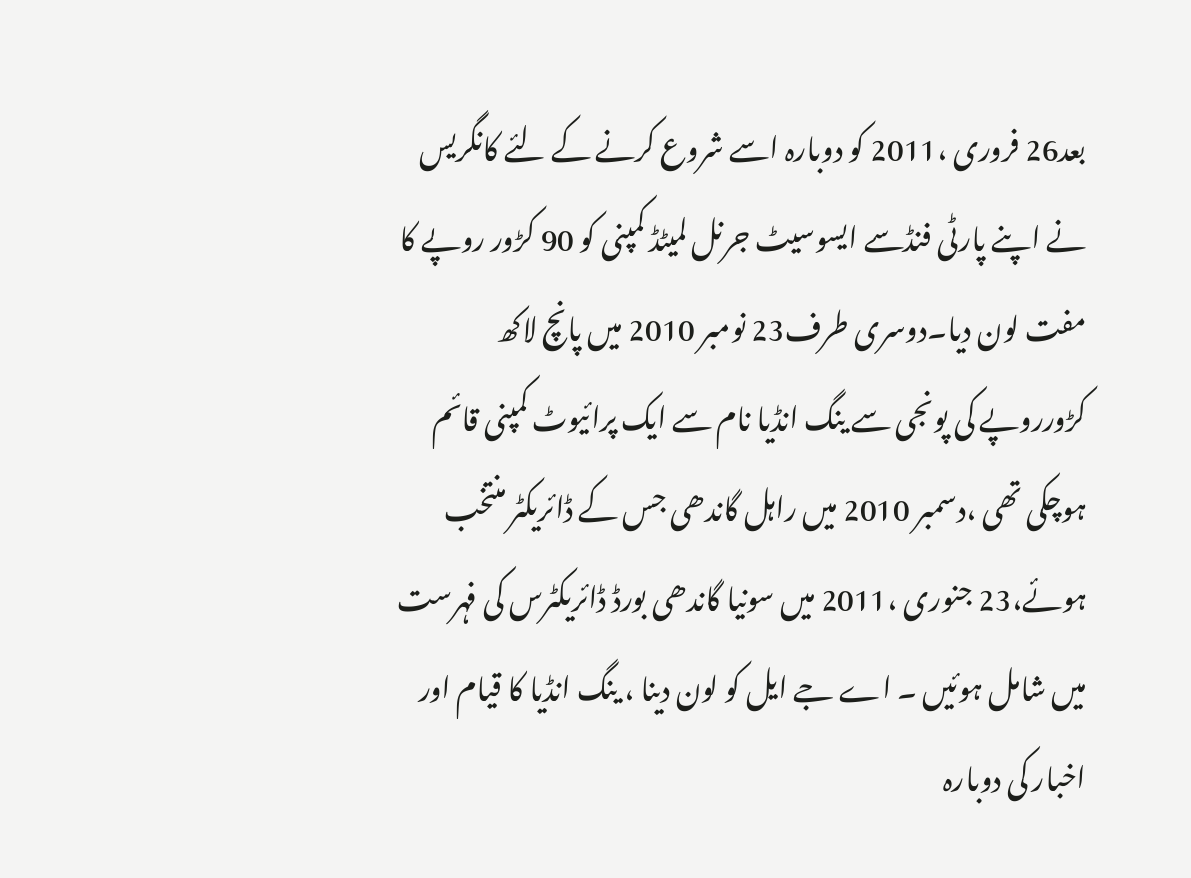بعد26 فروری ،2011 کو دوبارہ اسے شروع کرنے کے لئے کانگریس نے اپنے پارٹی فنڈسے ایسوسیٹ جرنل لمیٹڈ کمپنی کو 90 کڑور روپے کا مفت لون دیا۔دوسری طرف23 نومبر 2010 میں پانچ لاکھ کڑورروپے کی پونجی سے ینگ انڈیا نام سے ایک پرائیوٹ کمپنی قائم ہوچکی تھی ،دسمبر 2010 میں راہل گاندھی جس کے ڈائریکٹر منتخب ہوئے،23 جنوری ،2011 میں سونیا گاندھی بورڈ ڈائریکٹرس کی فہرست میں شامل ہوئیں ۔ اے جے ایل کو لون دینا ، ینگ انڈیا کا قیام اور اخبار کی دوبارہ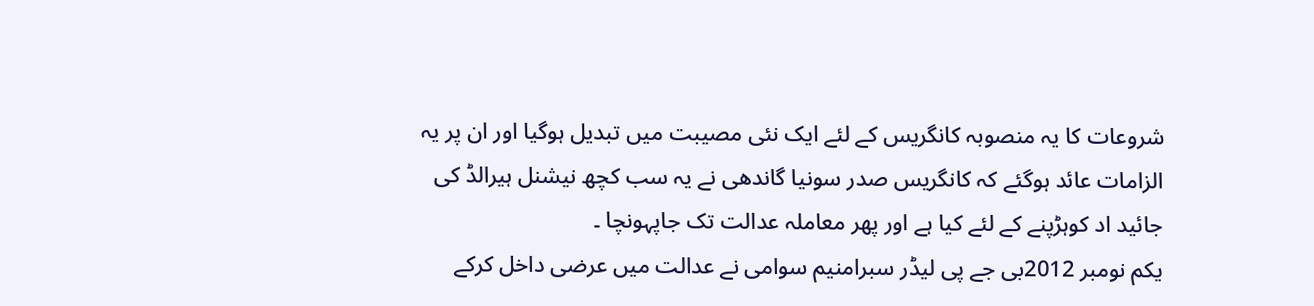شروعات کا یہ منصوبہ کانگریس کے لئے ایک نئی مصیبت میں تبدیل ہوگیا اور ان پر یہ الزامات عائد ہوگئے کہ کانگریس صدر سونیا گاندھی نے یہ سب کچھ نیشنل ہیرالڈ کی جائید اد کوہڑپنے کے لئے کیا ہے اور پھر معاملہ عدالت تک جاپہونچا ۔
یکم نومبر 2012بی جے پی لیڈر سبرامنیم سوامی نے عدالت میں عرضی داخل کرکے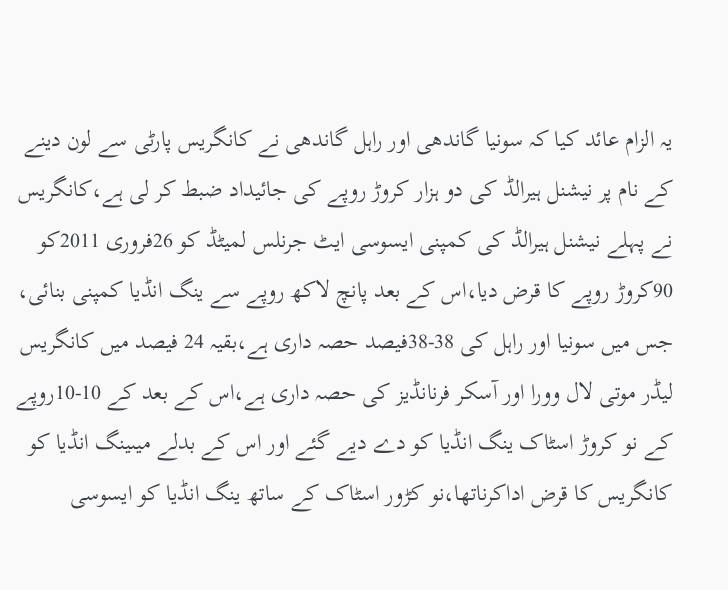یہ الزام عائد کیا کہ سونیا گاندھی اور راہل گاندھی نے کانگریس پارٹی سے لون دینے کے نام پر نیشنل ہیرالڈ کی دو ہزار کروڑ روپے کی جائیداد ضبط کر لی ہے،کانگریس نے پہلے نیشنل ہیرالڈ کی کمپنی ایسوسی ایٹ جرنلس لمیٹڈ کو 26فروری 2011کو 90کروڑ روپے کا قرض دیا،اس کے بعد پانچ لاکھ روپے سے ینگ انڈیا کمپنی بنائی، جس میں سونیا اور راہل کی 38-38فیصد حصہ داری ہے،بقیہ 24 فیصد میں کانگریس لیڈر موتی لال وورا اور آسکر فرنانڈیز کی حصہ داری ہے،اس کے بعد کے 10-10روپے کے نو کروڑ اسٹاک ینگ انڈیا کو دے دیے گئے اور اس کے بدلے میںینگ انڈیا کو کانگریس کا قرض اداکرناتھا،نو کڑور اسٹاک کے ساتھ ینگ انڈیا کو ایسوسی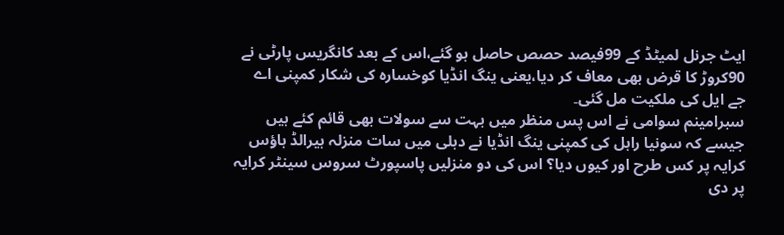ایٹ جرنل لمیٹڈ کے 99فیصد حصص حاصل ہو گئے،اس کے بعد کانگریس پارٹی نے 90کروڑ کا قرض بھی معاف کر دیا،یعنی ینگ انڈیا کوخسارہ کی شکار کمپنی اے جے ایل کی ملکیت مل گئی۔
سبرامینم سوامی نے اس پس منظر میں بہت سے سولات بھی قائم کئے ہیں جیسے کہ سونیا راہل کی کمپنی ینگ انڈیا نے دہلی میں سات منزلہ ہیرالڈ ہاؤس کرایہ پر کس طرح اور کیوں دیا؟ اس کی دو منزلیں پاسپورٹ سروس سینٹر کرایہ پر دی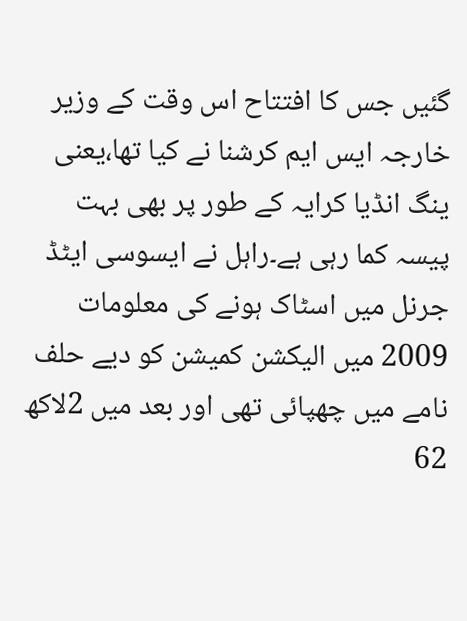گئیں جس کا افتتاح اس وقت کے وزیر خارجہ ایس ایم کرشنا نے کیا تھا،یعنی ینگ انڈیا کرایہ کے طور پر بھی بہت پیسہ کما رہی ہے۔راہل نے ایسوسی ایٹڈ جرنل میں اسٹاک ہونے کی معلومات 2009 میں الیکشن کمیشن کو دیے حلف نامے میں چھپائی تھی اور بعد میں 2لاکھ 62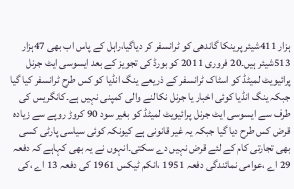ہزار 411شیئر پرینکا گاندھی کو ٹرانسفر کر دیاگیا،راہل کے پاس اب بھی 47ہزار 513شیئر ہیں۔20 فروری 2011 کو بورڈ کی تجویز کے بعد ایسوسی ایٹ جرنل پرائیویٹ لمیٹڈ کو اسٹاک ٹرانسفر کے ذریعے ینگ انڈیا کو کس طرح ٹرانسفر کیا گیا جبکہ ینگ انڈیا کوئی اخبار یا جرنل نکالنے والی کمپنی نہیں ہے۔کانگریس کی طرف سے ایسوسی ایٹ جرنل پرائیویٹ لمیٹڈ کو بغیر سود 90 کروڑ روپے سے زیادہ قرض کس طرح دیا گیا جبکہ یہ غیر قانونی ہے کیونکہ کوئی سیاسی پارٹی کسی بھی تجارتی کام کے لئے قرض نہیں دے سکتی۔انہوں نے یہ بھی کہاہے کہ دفعہ 29 اے ،عوامی نمائندگی دفعہ 1951 ،انکم ٹیکس 1961 کی دفعہ 13 اے ،کی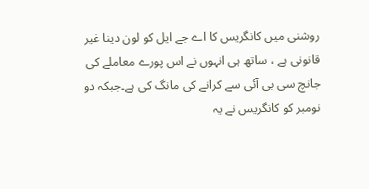روشنی میں کانگریس کا اے جے ایل کو لون دینا غیر قانونی ہے ، ساتھ ہی انہوں نے اس پورے معاملے کی جانچ سی بی آئی سے کرانے کی مانگ کی ہے۔جبکہ دو نومبر کو کانگریس نے یہ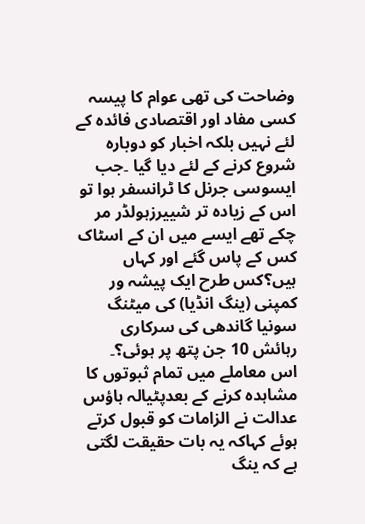وضاحت کی تھی عوام کا پیسہ کسی مفاد اور اقتصادی فائدہ کے لئے نہیں بلکہ اخبار کو دوبارہ شروع کرنے کے لئے دیا گیا ۔جب ایسوسی جرنل کا ٹرانسفر ہوا تو اس کے زیادہ تر شییرزہولڈر مر چکے تھے ایسے میں ان کے اسٹاک کس کے پاس گئے اور کہاں ہیں؟کس طرح ایک پیشہ ور کمپنی (ینگ انڈیا) کی میٹنگ سونیا گاندھی کی سرکاری رہائش 10 جن پتھ پر ہوئی؟۔
اس معاملے میں تمام ثبوتوں کا مشاہدہ کرنے کے بعدپٹیالہ ہاؤس عدالت نے الزامات کو قبول کرتے ہوئے کہاکہ یہ بات حقیقت لگتی ہے کہ ینگ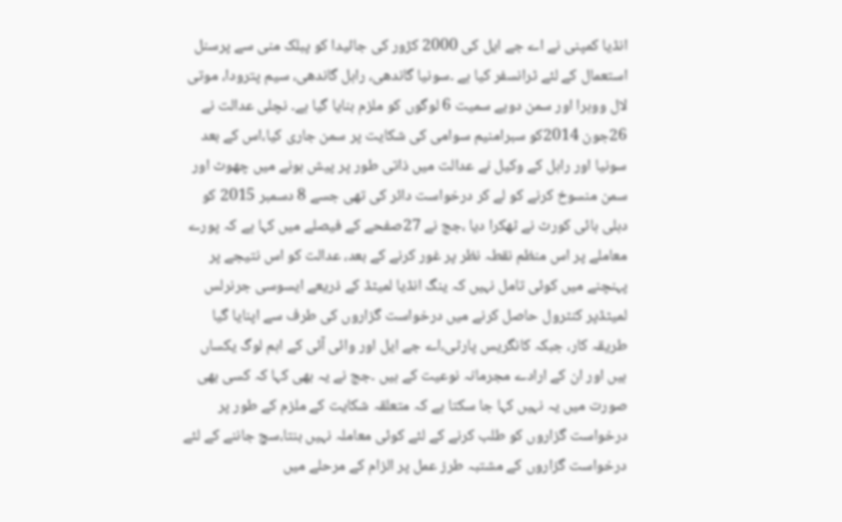انڈیا کمپنی نے اے جے ایل کی 2000 کڑور کی جائیدا کو پبلک منی سے پرسنل استعمال کے لئے ٹرانسفر کیا ہے ۔سونیا گاندھی، راہل گاندھی، سیم پترودا، موتی لال ووہرا اور سمن دوبے سمیت 6 لوگوں کو ملزم بنایا گیا ہے۔ نچلی عدالت نے 26جون 2014کو سبرامنیم سوامی کی شکایت پر سمن جاری کیا،اس کے بعد سونیا اور راہل کے وکیل نے عدالت میں ذاتی طور پر پیش ہونے میں چھوٹ اور سمن منسوخ کرنے کو لے کر درخواست دائر کی تھی جسے 8 دسمبر 2015 کو دہلی ہائی کورٹ نے ٹھکرا دیا ،جج نے 27صفحے کے فیصلے میں کہا ہے کہ پورے معاملے پر اس منظم نقطہ نظر پر غور کرنے کے بعد، عدالت کو اس نتیجے پر پہنچنے میں کوئی تامل نہیں کہ ینگ انڈیا لمیٹڈ کے ذریعے ایسوسی جرنرلس لمیٹڈپر کنٹرول حاصل کرنے میں درخواست گزاروں کی طرف سے اپنایا گیا طریقہ کار، جبکہ کانگریس پارٹی،اے جے ایل اور وائی آئی کے اہم لوگ یکساں ہیں اور ان کے ارادے مجرمانہ نوعیت کے ہیں ۔جج نے یہ بھی کہا کہ کسی بھی صورت میں یہ نہیں کہا جا سکتا ہے کہ متعلقہ شکایت کے ملزم کے طور پر درخواست گزاروں کو طلب کرنے کے لئے کوئی معاملہ نہیں بنتا،سچ جاننے کے لئے درخواست گزاروں کے مشتبہ طرز عمل پر الزام کے مرحلے میں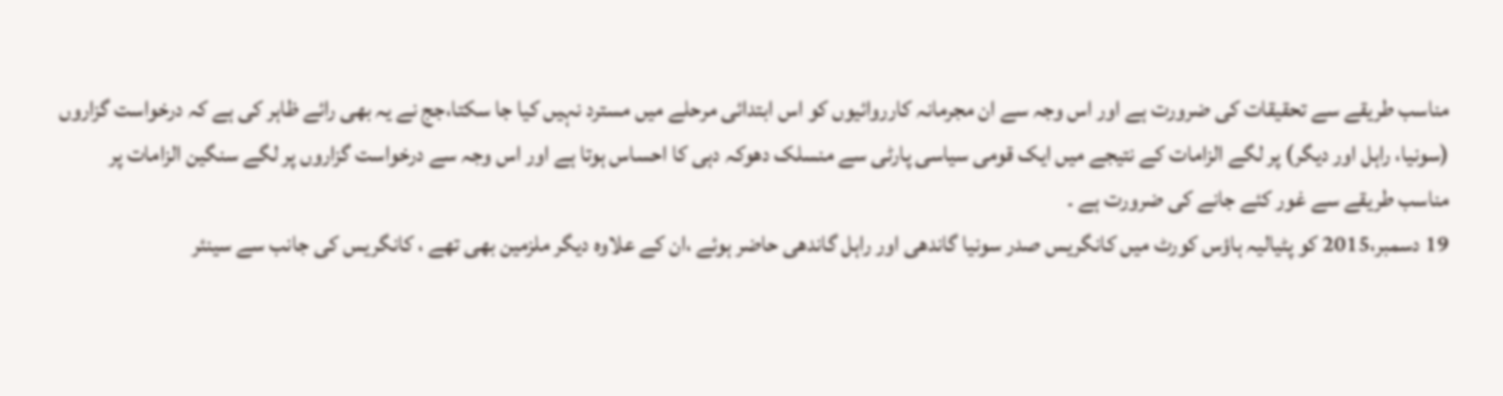مناسب طریقے سے تحقیقات کی ضرورت ہے اور اس وجہ سے ان مجرمانہ کارروائیوں کو اس ابتدائی مرحلے میں مسترد نہیں کیا جا سکتا،جج نے یہ بھی رائے ظاہر کی ہے کہ درخواست گزاروں (سونیا، راہل اور دیگر) پر لگے الزامات کے نتیجے میں ایک قومی سیاسی پارٹی سے منسلک دھوکہ دہی کا احساس ہوتا ہے اور اس وجہ سے درخواست گزاروں پر لگے سنگین الزامات پر مناسب طریقے سے غور کئے جانے کی ضرورت ہے ۔
19 دسمبر،2015 کو پٹیالیہ ہاؤس کورٹ میں کانگریس صدر سونیا گاندھی اور راہل گاندھی حاضر ہوئے ،ان کے علاوہ دیگر ملزمین بھی تھے ، کانگریس کی جانب سے سینئر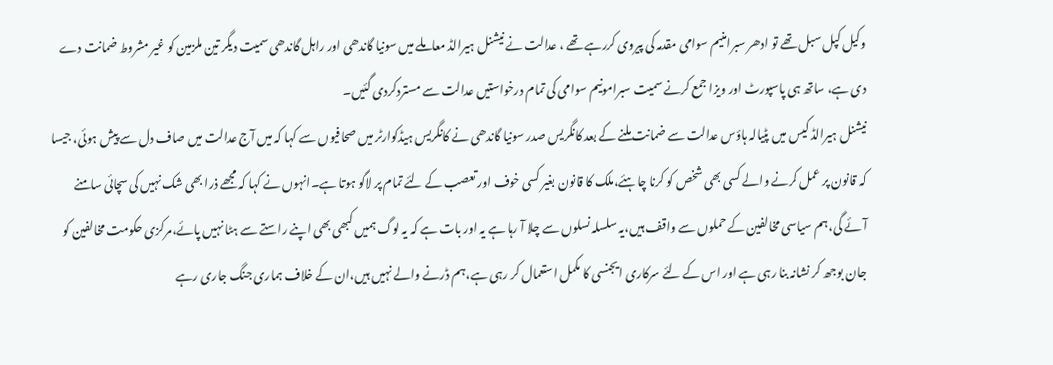وکیل کپل سبل تھے تو ادھر سبرامنیم سوامی مقدمہ کی پیروی کررہے تھے ، عدالت نے نیشنل ہیرالڈ معاملے میں سونیا گاندھی اور راہل گاندھی سمیت دیگر تین ملزمین کو غیر مشروط ضمانت دے دی ہے، ساتھ ہی پاسپورٹ اور ویزا جمع کرنے سمیت سبرامونیم سوامی کی تمام درخواستیں عدالت سے مستردکردی گئیں۔
نیشنل ہیرالڈ کیس میں پٹیالہ ہاؤس عدالت سے ضمانت ملنے کے بعد کانگریس صدر سونیا گاندھی نے کانگریس ہیڈکوارٹر میں صحافیوں سے کہا کہ میں آج عدالت میں صاف دل سے پیش ہوئی، جیسا کہ قانون پر عمل کرنے والے کسی بھی شخص کو کرنا چاہئے،ملک کا قانون بغیر کسی خوف اور تعصب کے لئے تمام پر لاگو ہوتا ہے۔انہوں نے کہا کہ مجھے ذرا بھی شک نہیں کی سچائی سامنے آئے گی،ہم سیاسی مخالفین کے حملوں سے واقف ہیں،یہ سلسلہ نسلوں سے چلا آ رہا ہے یہ اور بات ہے کہ یہ لوگ ہمیں کبھی بھی اپنے راستے سے ہٹا نہیں پائے،مرکزی حکومت مخالفین کو جان بوجھ کر نشانہ بنا رہی ہے اور اس کے لئے سرکاری ایجنسی کا مکمل استعمال کر رہی ہے،ہم ڈرنے والے نہیں ہیں،ان کے خلاف ہماری جنگ جاری رہے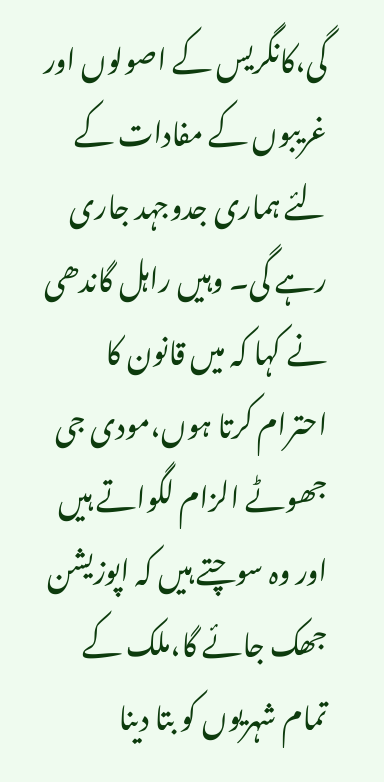گی،کانگریس کے اصولوں اور غریبوں کے مفادات کے لئے ہماری جدوجہد جاری رہے گی۔ وہیں راہل گاندھی نے کہا کہ میں قانون کا احترام کرتا ہوں،مودی جی جھوٹے الزام لگواتے ہیں اور وہ سوچتے ہیں کہ اپوزیشن جھک جائے گا،ملک کے تمام شہریوں کو بتا دینا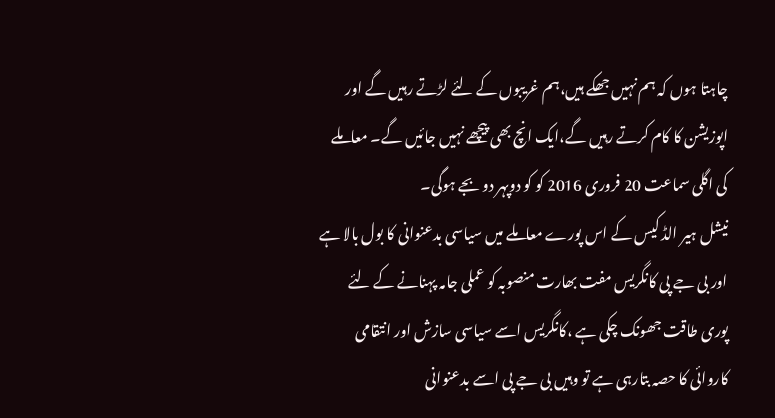چاہتا ہوں کہ ہم نہیں جھکے ہیں،ہم غریبوں کے لئے لڑتے رہیں گے اور اپوزیشن کا کام کرتے رہیں گے،ایک انچ بھی پیچھے نہیں جائیں گے۔ معاملے کی اگلی سماعت 20 فروری 2016 کو کو دوپہر دو بجے ہوگی۔
نیشل ہیر الڈ کیس کے اس پورے معاملے میں سیاسی بدعنوانی کا بول بالا ہے اور بی جے پی کانگریس مفت بھارت منصوبہ کو عملی جامہ پہنانے کے لئے پوری طاقت جھونک چکی ہے ،کانگریس اسے سیاسی سازش اور انتقامی کاروائی کا حصہ بتارہی ہے تو وہیں بی جے پی اسے بدعنوانی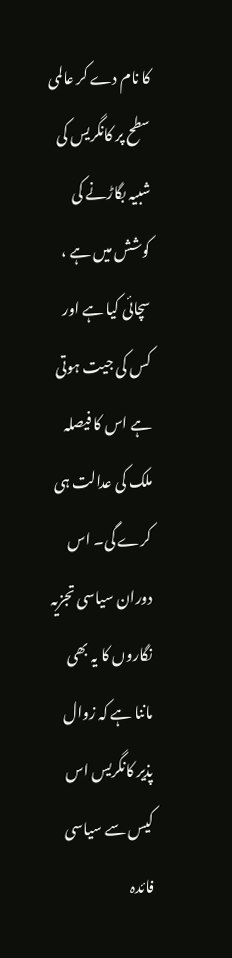کا نام دے کر عالمی سطح پر کانگریس کی شبیہ بگاڑنے کی کوشش میں ہے ، سچائی کیا ہے اور کس کی جیت ہوتی ہے اس کا فیصلہ ملک کی عدالت ہی کرے گی۔ اس دوران سیاسی تجزیہ نگاروں کا یہ بھی ماننا ہے کہ زوال پذیر کانگریس اس کیس سے سیاسی فائدہ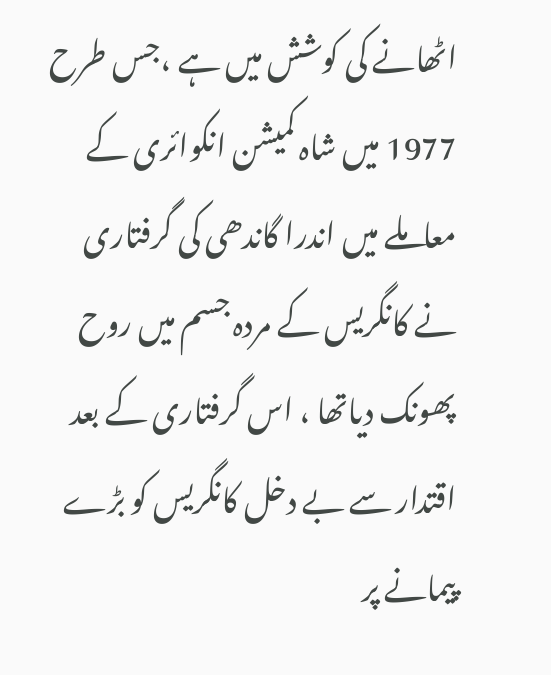اٹھانے کی کوشش میں ہے ،جس طرح 1977 میں شاہ کمیشن انکوائری کے معاملے میں اندرا گاندھی کی گرفتاری نے کانگریس کے مردہ جسم میں روح پھونک دیاتھا ، اس گرفتاری کے بعد اقتدار سے بے دخل کانگریس کو بڑے پیمانے پر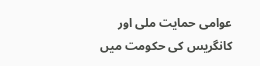عوامی حمایت ملی اور کانگریس کی حکومت میں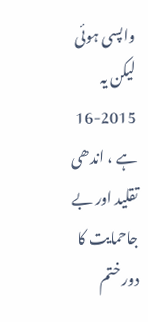واپسی ہوئی لیکن یہ 2015-16 ہے ، اندھی تقلید اور بے جاحمایت کا دور ختم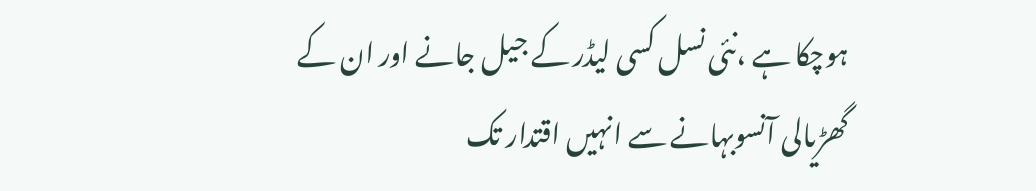ہوچکا ہے ،نئی نسل کسی لیڈر کے جیل جانے اور ان کے گھڑیالی آنسوبہانے سے انہیں اقتدار تک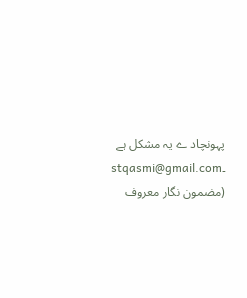پہونچاد ے یہ مشکل ہے ۔stqasmi@gmail.com
(مضمون نگار معروف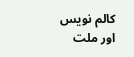کالم نویس اور ملت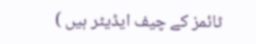ٹائمز کے چیف ایڈیٹر ہیں )